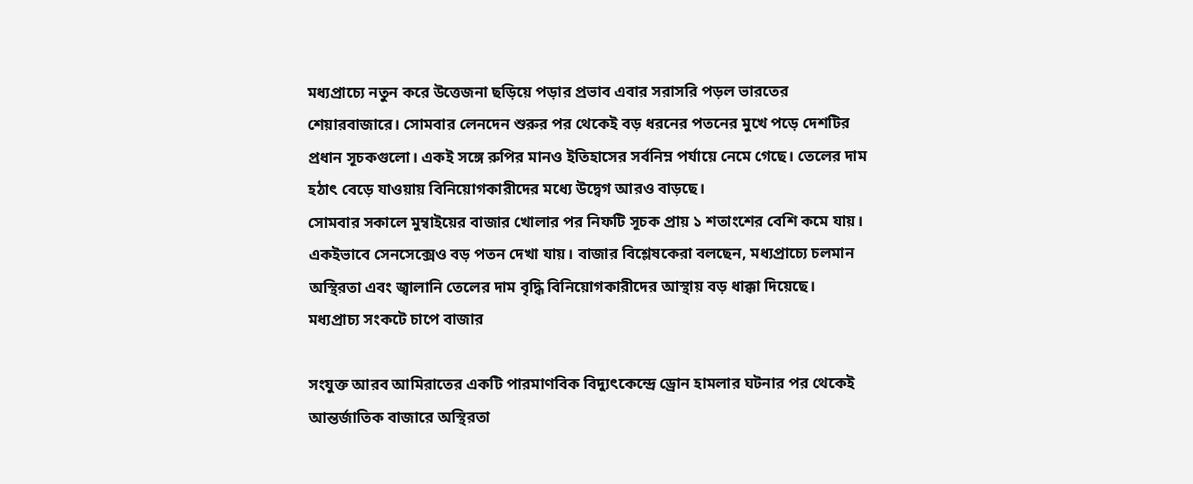মধ্যপ্রাচ্যে নতুন করে উত্তেজনা ছড়িয়ে পড়ার প্রভাব এবার সরাসরি পড়ল ভারতের শেয়ারবাজারে। সোমবার লেনদেন শুরুর পর থেকেই বড় ধরনের পতনের মুখে পড়ে দেশটির প্রধান সূচকগুলো। একই সঙ্গে রুপির মানও ইতিহাসের সর্বনিম্ন পর্যায়ে নেমে গেছে। তেলের দাম হঠাৎ বেড়ে যাওয়ায় বিনিয়োগকারীদের মধ্যে উদ্বেগ আরও বাড়ছে।
সোমবার সকালে মুম্বাইয়ের বাজার খোলার পর নিফটি সূচক প্রায় ১ শতাংশের বেশি কমে যায়। একইভাবে সেনসেক্সেও বড় পতন দেখা যায়। বাজার বিশ্লেষকেরা বলছেন, মধ্যপ্রাচ্যে চলমান অস্থিরতা এবং জ্বালানি তেলের দাম বৃদ্ধি বিনিয়োগকারীদের আস্থায় বড় ধাক্কা দিয়েছে।
মধ্যপ্রাচ্য সংকটে চাপে বাজার

সংযুক্ত আরব আমিরাতের একটি পারমাণবিক বিদ্যুৎকেন্দ্রে ড্রোন হামলার ঘটনার পর থেকেই আন্তর্জাতিক বাজারে অস্থিরতা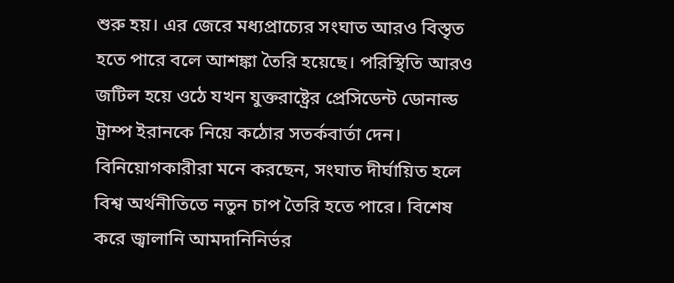শুরু হয়। এর জেরে মধ্যপ্রাচ্যের সংঘাত আরও বিস্তৃত হতে পারে বলে আশঙ্কা তৈরি হয়েছে। পরিস্থিতি আরও জটিল হয়ে ওঠে যখন যুক্তরাষ্ট্রের প্রেসিডেন্ট ডোনাল্ড ট্রাম্প ইরানকে নিয়ে কঠোর সতর্কবার্তা দেন।
বিনিয়োগকারীরা মনে করছেন, সংঘাত দীর্ঘায়িত হলে বিশ্ব অর্থনীতিতে নতুন চাপ তৈরি হতে পারে। বিশেষ করে জ্বালানি আমদানিনির্ভর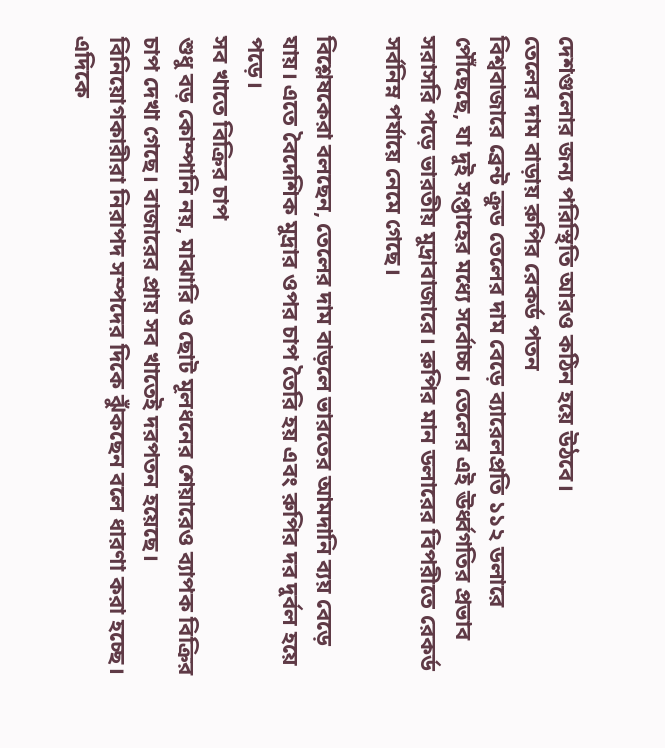দেশগুলোর জন্য পরিস্থিতি আরও কঠিন হয়ে উঠবে।
তেলের দাম বাড়ায় রুপির রেকর্ড পতন
বিশ্ববাজারে ব্রেন্ট ক্রুড তেলের দাম বেড়ে ব্যারেলপ্রতি ১১২ ডলারে পৌঁছেছে, যা দুই সপ্তাহের মধ্যে সর্বোচ্চ। তেলের এই ঊর্ধ্বগতির প্রভাব সরাসরি পড়ে ভারতীয় মুদ্রাবাজারে। রুপির মান ডলারের বিপরীতে রেকর্ড সর্বনিম্ন পর্যায়ে নেমে গেছে।

বিশ্লেষকেরা বলছেন, তেলের দাম বাড়লে ভারতের আমদানি ব্যয় বেড়ে যায়। এতে বৈদেশিক মুদ্রার ওপর চাপ তৈরি হয় এবং রুপির দর দুর্বল হয়ে পড়ে।
সব খাতে বিক্রির চাপ
শুধু বড় কোম্পানি নয়, মাঝারি ও ছোট মূলধনের শেয়ারেও ব্যাপক বিক্রির চাপ দেখা গেছে। বাজারের প্রায় সব খাতেই দরপতন হয়েছে। বিনিয়োগকারীরা নিরাপদ সম্পদের দিকে ঝুঁকছেন বলে ধারণা করা হচ্ছে।
এদিকে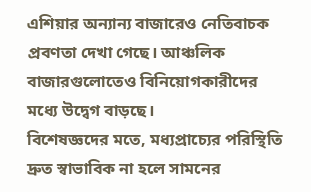এশিয়ার অন্যান্য বাজারেও নেতিবাচক প্রবণতা দেখা গেছে। আঞ্চলিক বাজারগুলোতেও বিনিয়োগকারীদের মধ্যে উদ্বেগ বাড়ছে।
বিশেষজ্ঞদের মতে, মধ্যপ্রাচ্যের পরিস্থিতি দ্রুত স্বাভাবিক না হলে সামনের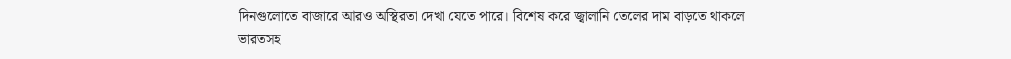দিনগুলোতে বাজারে আরও অস্থিরতা দেখা যেতে পারে। বিশেষ করে জ্বালানি তেলের দাম বাড়তে থাকলে ভারতসহ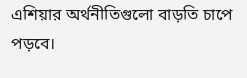এশিয়ার অর্থনীতিগুলো বাড়তি চাপে পড়বে।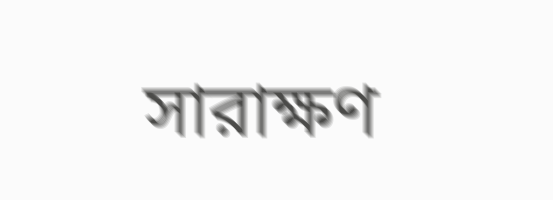সারাক্ষণ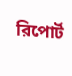রিপোর্ট